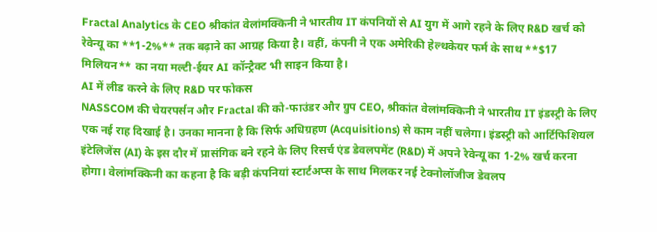Fractal Analytics के CEO श्रीकांत वेलांमक्किनी ने भारतीय IT कंपनियों से AI युग में आगे रहने के लिए R&D खर्च को रेवेन्यू का **1-2%** तक बढ़ाने का आग्रह किया है। वहीं, कंपनी ने एक अमेरिकी हेल्थकेयर फर्म के साथ **$17 मिलियन** का नया मल्टी-ईयर AI कॉन्ट्रैक्ट भी साइन किया है।
AI में लीड करने के लिए R&D पर फोकस
NASSCOM की चेयरपर्सन और Fractal की को-फाउंडर और ग्रुप CEO, श्रीकांत वेलांमक्किनी ने भारतीय IT इंडस्ट्री के लिए एक नई राह दिखाई है। उनका मानना है कि सिर्फ अधिग्रहण (Acquisitions) से काम नहीं चलेगा। इंडस्ट्री को आर्टिफिशियल इंटेलिजेंस (AI) के इस दौर में प्रासंगिक बने रहने के लिए रिसर्च एंड डेवलपमेंट (R&D) में अपने रेवेन्यू का 1-2% खर्च करना होगा। वेलांमक्किनी का कहना है कि बड़ी कंपनियां स्टार्टअप्स के साथ मिलकर नई टेक्नोलॉजीज डेवलप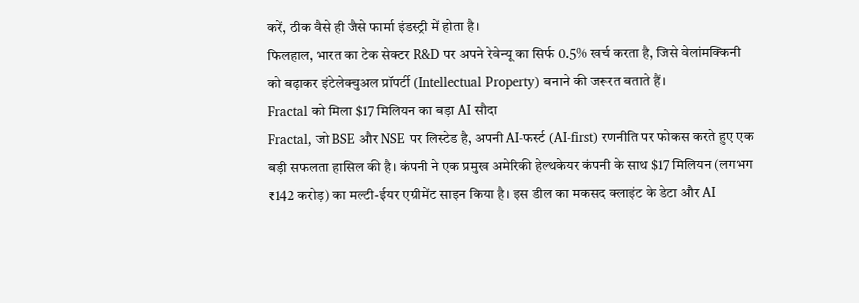करें, ठीक वैसे ही जैसे फार्मा इंडस्ट्री में होता है।
फिलहाल, भारत का टेक सेक्टर R&D पर अपने रेवेन्यू का सिर्फ 0.5% खर्च करता है, जिसे वेलांमक्किनी को बढ़ाकर इंटेलेक्चुअल प्रॉपर्टी (Intellectual Property) बनाने की जरूरत बताते हैं।
Fractal को मिला $17 मिलियन का बड़ा AI सौदा
Fractal, जो BSE और NSE पर लिस्टेड है, अपनी AI-फर्स्ट (AI-first) रणनीति पर फोकस करते हुए एक बड़ी सफलता हासिल की है। कंपनी ने एक प्रमुख अमेरिकी हेल्थकेयर कंपनी के साथ $17 मिलियन (लगभग ₹142 करोड़) का मल्टी-ईयर एग्रीमेंट साइन किया है। इस डील का मकसद क्लाइंट के डेटा और AI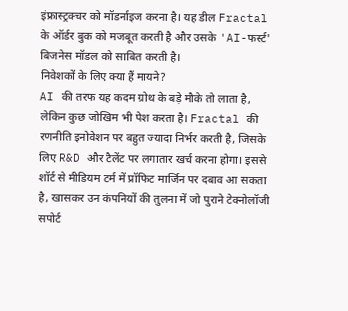इंफ्रास्ट्रक्चर को मॉडर्नाइज करना है। यह डील Fractal के ऑर्डर बुक को मजबूत करती है और उसके 'AI-फर्स्ट' बिजनेस मॉडल को साबित करती है।
निवेशकों के लिए क्या हैं मायने?
AI की तरफ यह कदम ग्रोथ के बड़े मौके तो लाता है, लेकिन कुछ जोखिम भी पेश करता है। Fractal की रणनीति इनोवेशन पर बहुत ज्यादा निर्भर करती है, जिसके लिए R&D और टैलेंट पर लगातार खर्च करना होगा। इससे शॉर्ट से मीडियम टर्म में प्रॉफिट मार्जिन पर दबाव आ सकता है, खासकर उन कंपनियों की तुलना में जो पुराने टेक्नोलॉजी सपोर्ट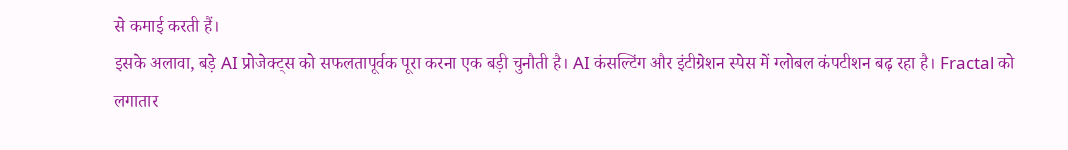से कमाई करती हैं।
इसके अलावा, बड़े AI प्रोजेक्ट्स को सफलतापूर्वक पूरा करना एक बड़ी चुनौती है। AI कंसल्टिंग और इंटीग्रेशन स्पेस में ग्लोबल कंपटीशन बढ़ रहा है। Fractal को लगातार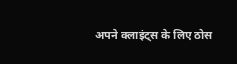अपने क्लाइंट्स के लिए ठोस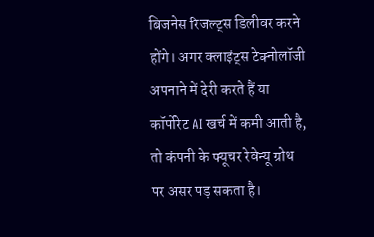बिजनेस रिजल्ट्स डिलीवर करने होंगे। अगर क्लाइंट्स टेक्नोलॉजी अपनाने में देरी करते हैं या कॉर्पोरेट AI खर्च में कमी आती है, तो कंपनी के फ्यूचर रेवेन्यू ग्रोथ पर असर पड़ सकता है।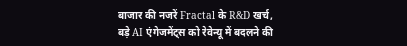बाजार की नजरें Fractal के R&D खर्च, बड़े AI एंगेजमेंट्स को रेवेन्यू में बदलने की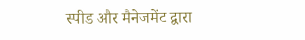स्पीड और मैनेजमेंट द्वारा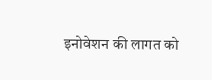इनोवेशन की लागत को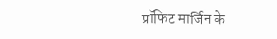प्रॉफिट मार्जिन के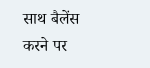साथ बैलेंस करने पर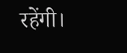रहेंगी।